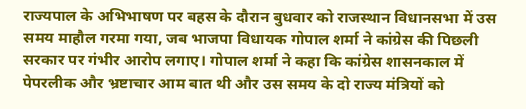राज्यपाल के अभिभाषण पर बहस के दौरान बुधवार को राजस्थान विधानसभा में उस समय माहौल गरमा गया, जब भाजपा विधायक गोपाल शर्मा ने कांग्रेस की पिछली सरकार पर गंभीर आरोप लगाए। गोपाल शर्मा ने कहा कि कांग्रेस शासनकाल में पेपरलीक और भ्रष्टाचार आम बात थी और उस समय के दो राज्य मंत्रियों को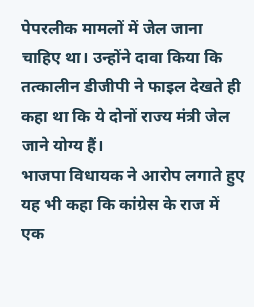पेपरलीक मामलों में जेल जाना चाहिए था। उन्होंने दावा किया कि तत्कालीन डीजीपी ने फाइल देखते ही कहा था कि ये दोनों राज्य मंत्री जेल जाने योग्य हैं।
भाजपा विधायक ने आरोप लगाते हुए यह भी कहा कि कांग्रेस के राज में एक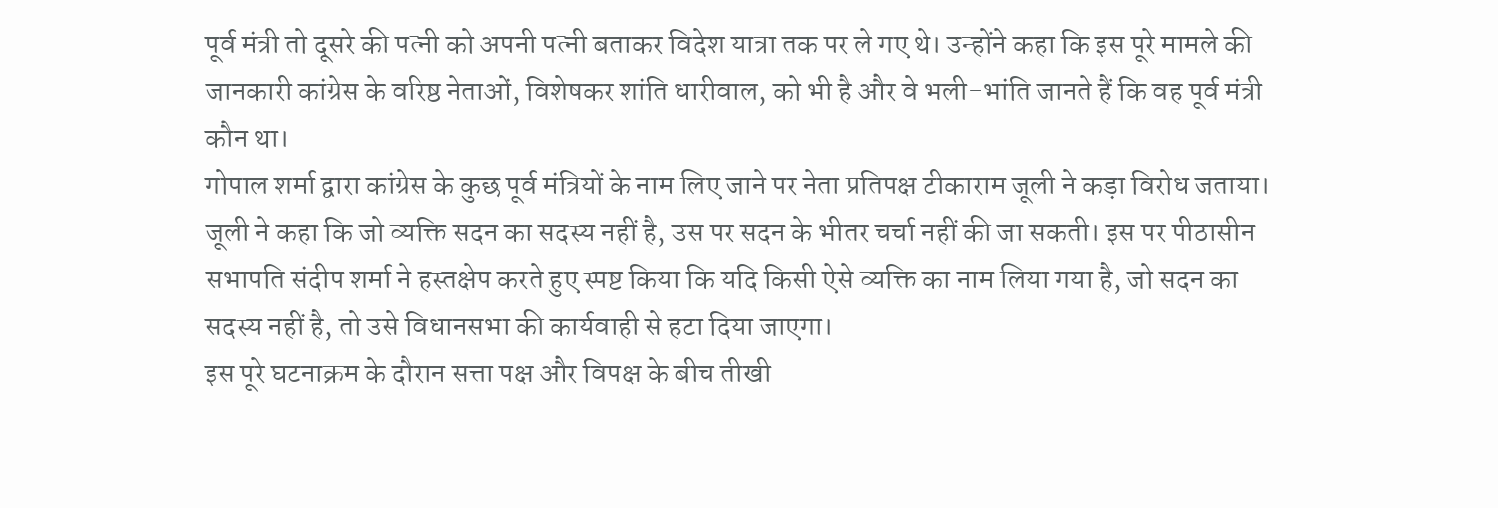पूर्व मंत्री तो दूसरे की पत्नी को अपनी पत्नी बताकर विदेश यात्रा तक पर ले गए थे। उन्होंने कहा कि इस पूरे मामले की जानकारी कांग्रेस के वरिष्ठ नेताओं, विशेषकर शांति धारीवाल, को भी है और वे भली-भांति जानते हैं कि वह पूर्व मंत्री कौन था।
गोपाल शर्मा द्वारा कांग्रेस के कुछ पूर्व मंत्रियों के नाम लिए जाने पर नेता प्रतिपक्ष टीकाराम जूली ने कड़ा विरोध जताया। जूली ने कहा कि जो व्यक्ति सदन का सदस्य नहीं है, उस पर सदन के भीतर चर्चा नहीं की जा सकती। इस पर पीठासीन सभापति संदीप शर्मा ने हस्तक्षेप करते हुए स्पष्ट किया कि यदि किसी ऐसे व्यक्ति का नाम लिया गया है, जो सदन का सदस्य नहीं है, तो उसे विधानसभा की कार्यवाही से हटा दिया जाएगा।
इस पूरे घटनाक्रम के दौरान सत्ता पक्ष और विपक्ष के बीच तीखी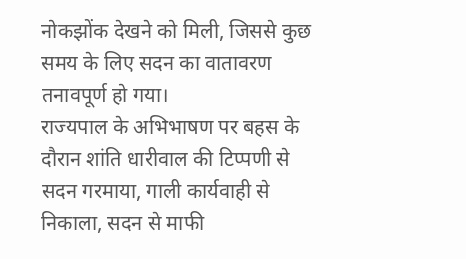नोकझोंक देखने को मिली, जिससे कुछ समय के लिए सदन का वातावरण तनावपूर्ण हो गया।
राज्यपाल के अभिभाषण पर बहस के दौरान शांति धारीवाल की टिप्पणी से सदन गरमाया, गाली कार्यवाही से निकाला, सदन से माफी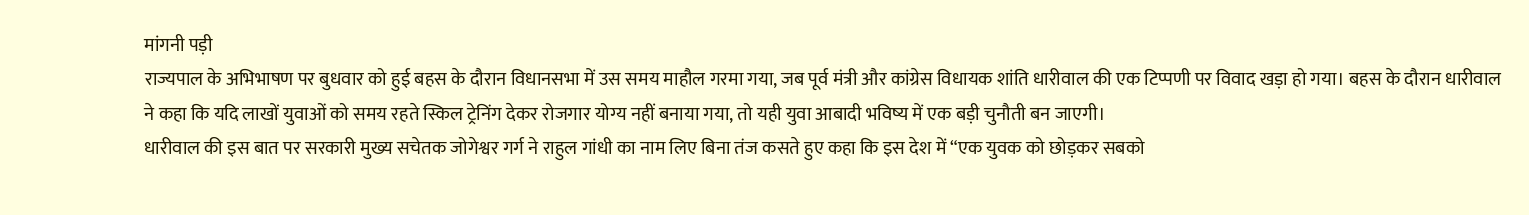मांगनी पड़ी
राज्यपाल के अभिभाषण पर बुधवार को हुई बहस के दौरान विधानसभा में उस समय माहौल गरमा गया, जब पूर्व मंत्री और कांग्रेस विधायक शांति धारीवाल की एक टिप्पणी पर विवाद खड़ा हो गया। बहस के दौरान धारीवाल ने कहा कि यदि लाखों युवाओं को समय रहते स्किल ट्रेनिंग देकर रोजगार योग्य नहीं बनाया गया, तो यही युवा आबादी भविष्य में एक बड़ी चुनौती बन जाएगी।
धारीवाल की इस बात पर सरकारी मुख्य सचेतक जोगेश्वर गर्ग ने राहुल गांधी का नाम लिए बिना तंज कसते हुए कहा कि इस देश में “एक युवक को छोड़कर सबको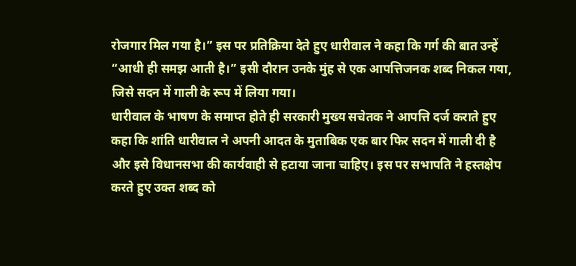रोजगार मिल गया है।” इस पर प्रतिक्रिया देते हुए धारीवाल ने कहा कि गर्ग की बात उन्हें “आधी ही समझ आती है।” इसी दौरान उनके मुंह से एक आपत्तिजनक शब्द निकल गया, जिसे सदन में गाली के रूप में लिया गया।
धारीवाल के भाषण के समाप्त होते ही सरकारी मुख्य सचेतक ने आपत्ति दर्ज कराते हुए कहा कि शांति धारीवाल ने अपनी आदत के मुताबिक एक बार फिर सदन में गाली दी है और इसे विधानसभा की कार्यवाही से हटाया जाना चाहिए। इस पर सभापति ने हस्तक्षेप करते हुए उक्त शब्द को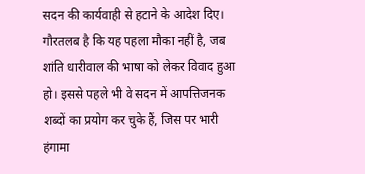सदन की कार्यवाही से हटाने के आदेश दिए।
गौरतलब है कि यह पहला मौका नहीं है, जब शांति धारीवाल की भाषा को लेकर विवाद हुआ हो। इससे पहले भी वे सदन में आपत्तिजनक शब्दों का प्रयोग कर चुके हैं, जिस पर भारी हंगामा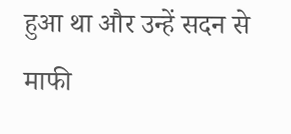हुआ था और उन्हें सदन से माफी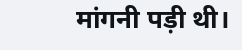मांगनी पड़ी थी।